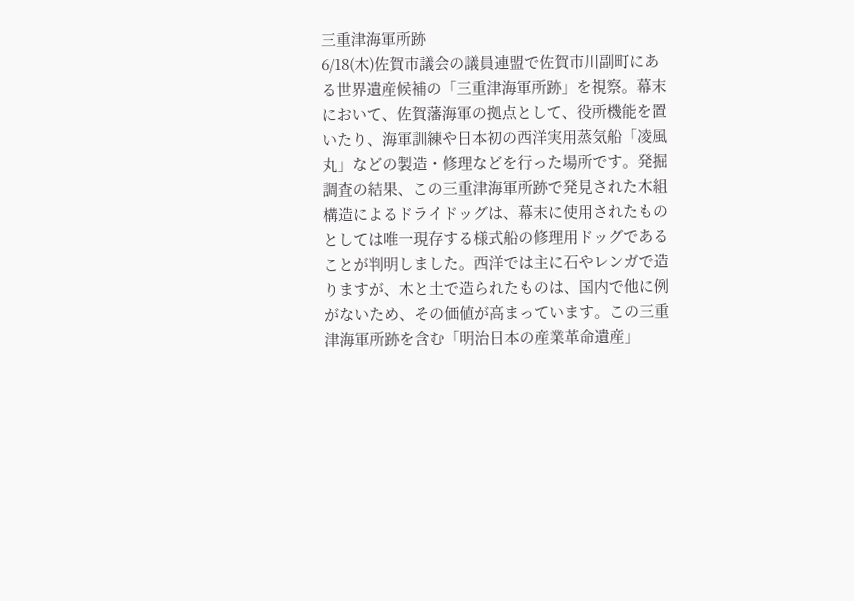三重津海軍所跡
6/18(木)佐賀市議会の議員連盟で佐賀市川副町にある世界遺産候補の「三重津海軍所跡」を視察。幕末において、佐賀藩海軍の拠点として、役所機能を置いたり、海軍訓練や日本初の西洋実用蒸気船「凌風丸」などの製造・修理などを行った場所です。発掘調査の結果、この三重津海軍所跡で発見された木組構造によるドライドッグは、幕末に使用されたものとしては唯一現存する様式船の修理用ドッグであることが判明しました。西洋では主に石やレンガで造りますが、木と土で造られたものは、国内で他に例がないため、その価値が高まっています。この三重津海軍所跡を含む「明治日本の産業革命遺産」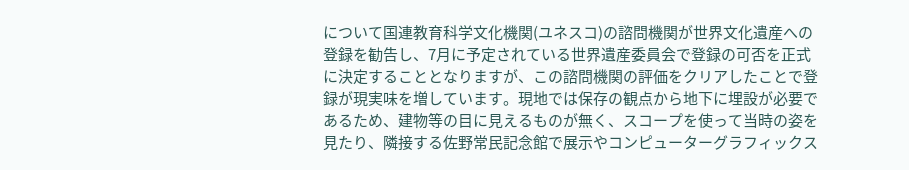について国連教育科学文化機関(ユネスコ)の諮問機関が世界文化遺産への登録を勧告し、7月に予定されている世界遺産委員会で登録の可否を正式に決定することとなりますが、この諮問機関の評価をクリアしたことで登録が現実味を増しています。現地では保存の観点から地下に埋設が必要であるため、建物等の目に見えるものが無く、スコープを使って当時の姿を見たり、隣接する佐野常民記念館で展示やコンピューターグラフィックス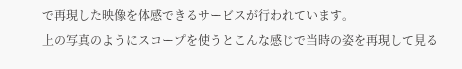で再現した映像を体感できるサービスが行われています。
上の写真のようにスコープを使うとこんな感じで当時の姿を再現して見る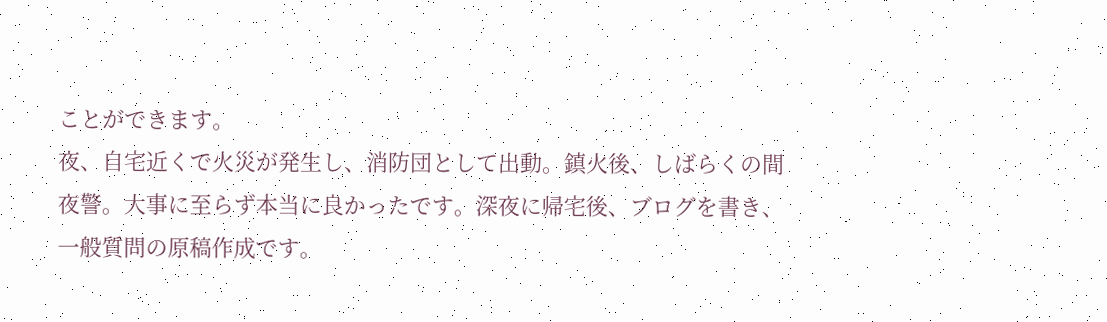ことができます。
夜、自宅近くで火災が発生し、消防団として出動。鎮火後、しばらくの間夜警。大事に至らず本当に良かったです。深夜に帰宅後、ブログを書き、一般質問の原稿作成です。